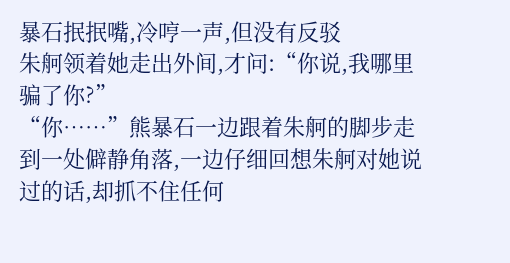暴石抿抿嘴,冷哼一声,但没有反驳
朱舸领着她走出外间,才问:“你说,我哪里骗了你?”
“你……”熊暴石一边跟着朱舸的脚步走到一处僻静角落,一边仔细回想朱舸对她说过的话,却抓不住任何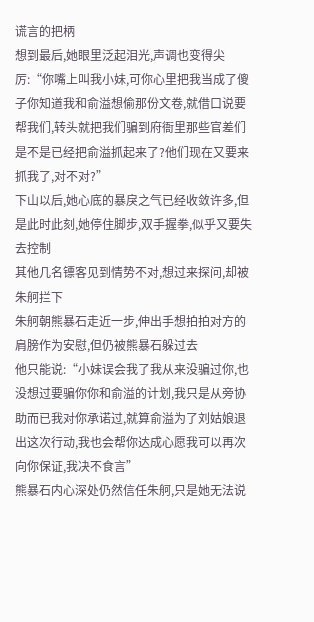谎言的把柄
想到最后,她眼里泛起泪光,声调也变得尖厉:“你嘴上叫我小妹,可你心里把我当成了傻子你知道我和俞溢想偷那份文卷,就借口说要帮我们,转头就把我们骗到府衙里那些官差们是不是已经把俞溢抓起来了?他们现在又要来抓我了,对不对?”
下山以后,她心底的暴戾之气已经收敛许多,但是此时此刻,她停住脚步,双手握拳,似乎又要失去控制
其他几名镖客见到情势不对,想过来探问,却被朱舸拦下
朱舸朝熊暴石走近一步,伸出手想拍拍对方的肩膀作为安慰,但仍被熊暴石躲过去
他只能说:“小妹误会我了我从来没骗过你,也没想过要骗你你和俞溢的计划,我只是从旁协助而已我对你承诺过,就算俞溢为了刘姑娘退出这次行动,我也会帮你达成心愿我可以再次向你保证,我决不食言”
熊暴石内心深处仍然信任朱舸,只是她无法说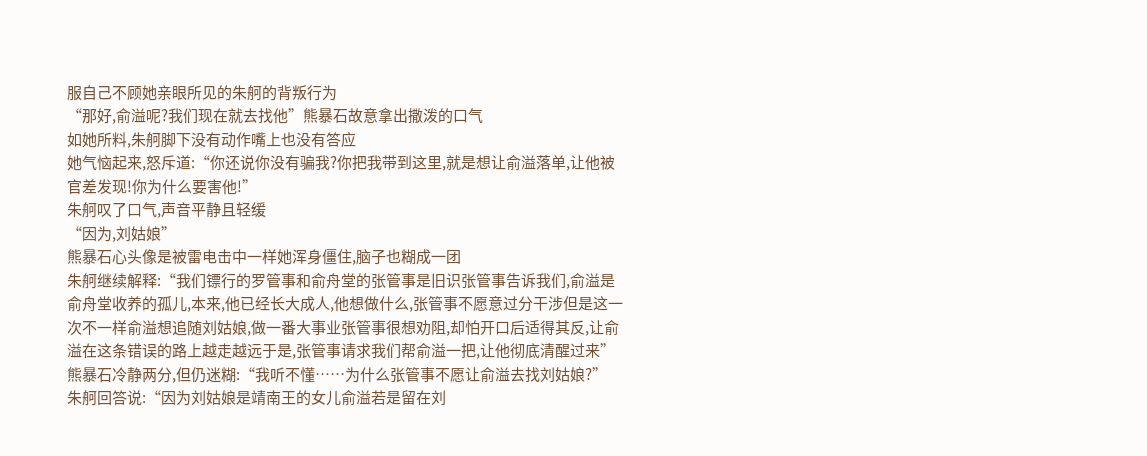服自己不顾她亲眼所见的朱舸的背叛行为
“那好,俞溢呢?我们现在就去找他”熊暴石故意拿出撒泼的口气
如她所料,朱舸脚下没有动作嘴上也没有答应
她气恼起来,怒斥道:“你还说你没有骗我?你把我带到这里,就是想让俞溢落单,让他被官差发现!你为什么要害他!”
朱舸叹了口气,声音平静且轻缓
“因为,刘姑娘”
熊暴石心头像是被雷电击中一样她浑身僵住,脑子也糊成一团
朱舸继续解释:“我们镖行的罗管事和俞舟堂的张管事是旧识张管事告诉我们,俞溢是俞舟堂收养的孤儿,本来,他已经长大成人,他想做什么,张管事不愿意过分干涉但是这一次不一样俞溢想追随刘姑娘,做一番大事业张管事很想劝阻,却怕开口后适得其反,让俞溢在这条错误的路上越走越远于是,张管事请求我们帮俞溢一把,让他彻底清醒过来”
熊暴石冷静两分,但仍迷糊:“我听不懂……为什么张管事不愿让俞溢去找刘姑娘?”
朱舸回答说:“因为刘姑娘是靖南王的女儿俞溢若是留在刘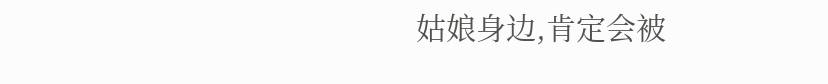姑娘身边,肯定会被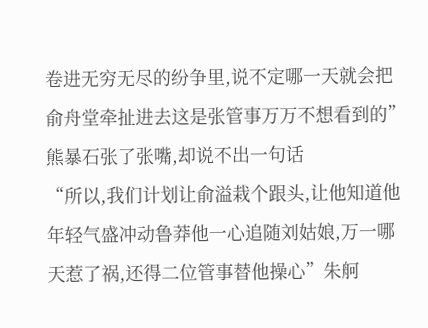卷进无穷无尽的纷争里,说不定哪一天就会把俞舟堂牵扯进去这是张管事万万不想看到的”
熊暴石张了张嘴,却说不出一句话
“所以,我们计划让俞溢栽个跟头,让他知道他年轻气盛冲动鲁莽他一心追随刘姑娘,万一哪天惹了祸,还得二位管事替他操心”朱舸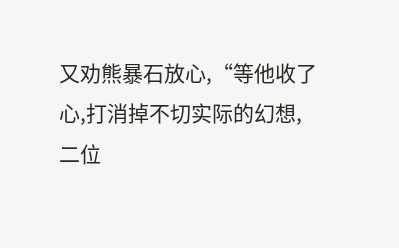又劝熊暴石放心,“等他收了心,打消掉不切实际的幻想,二位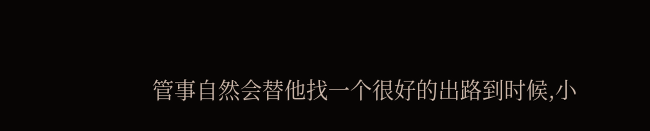管事自然会替他找一个很好的出路到时候,小